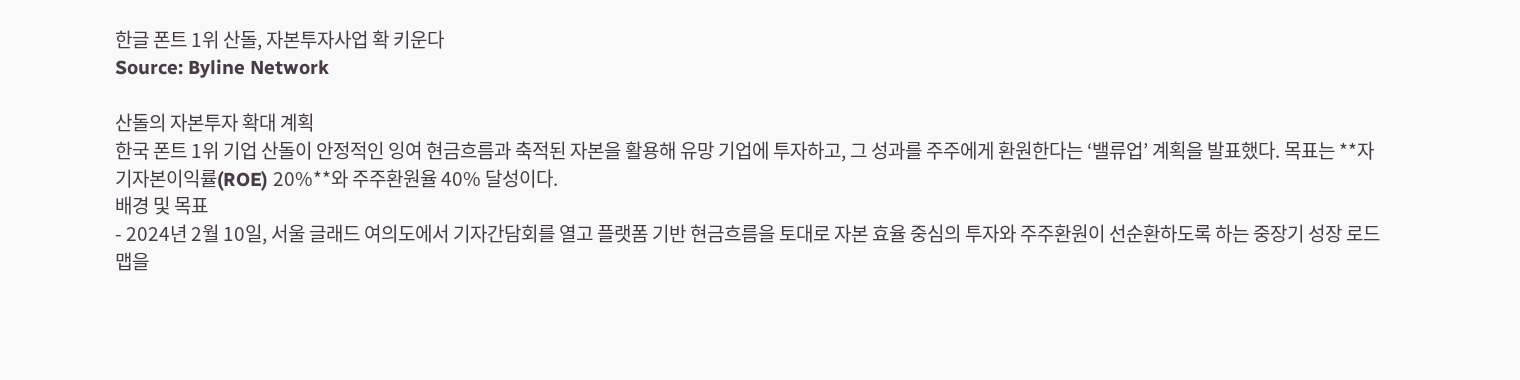한글 폰트 1위 산돌, 자본투자사업 확 키운다
Source: Byline Network

산돌의 자본투자 확대 계획
한국 폰트 1위 기업 산돌이 안정적인 잉여 현금흐름과 축적된 자본을 활용해 유망 기업에 투자하고, 그 성과를 주주에게 환원한다는 ‘밸류업’ 계획을 발표했다. 목표는 **자기자본이익률(ROE) 20%**와 주주환원율 40% 달성이다.
배경 및 목표
- 2024년 2월 10일, 서울 글래드 여의도에서 기자간담회를 열고 플랫폼 기반 현금흐름을 토대로 자본 효율 중심의 투자와 주주환원이 선순환하도록 하는 중장기 성장 로드맵을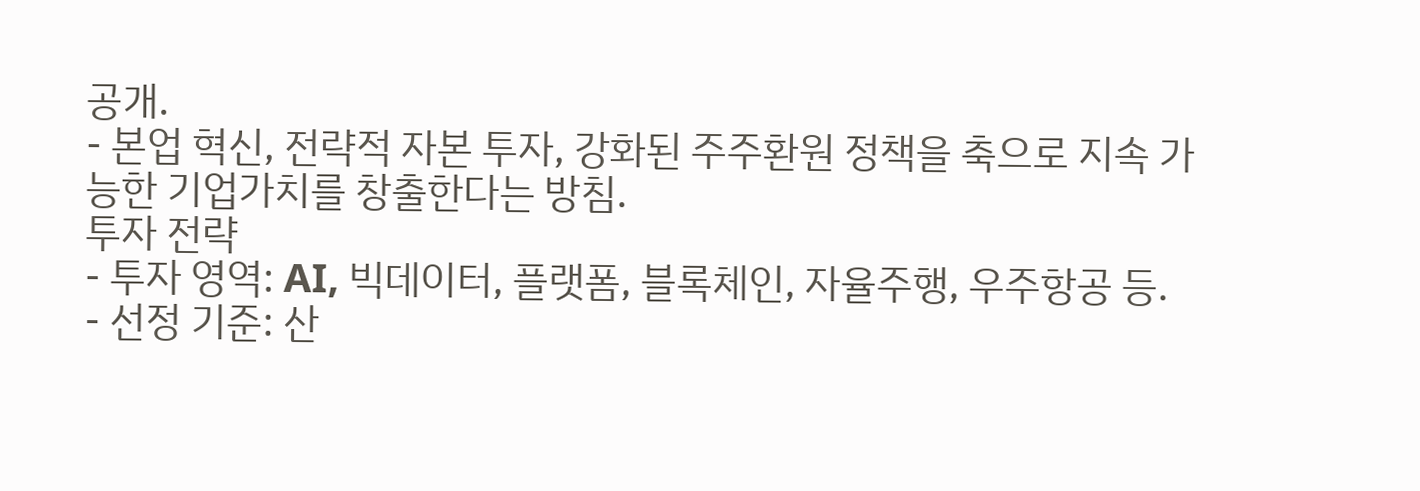공개.
- 본업 혁신, 전략적 자본 투자, 강화된 주주환원 정책을 축으로 지속 가능한 기업가치를 창출한다는 방침.
투자 전략
- 투자 영역: AI, 빅데이터, 플랫폼, 블록체인, 자율주행, 우주항공 등.
- 선정 기준: 산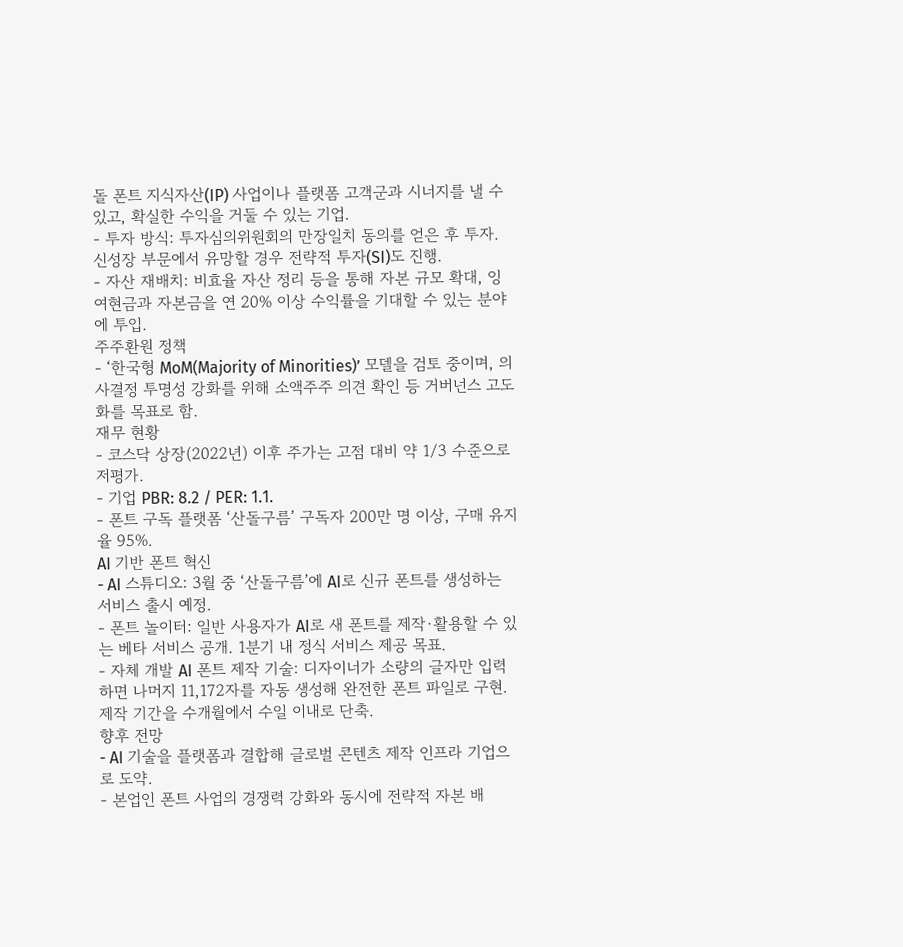돌 폰트 지식자산(IP) 사업이나 플랫폼 고객군과 시너지를 낼 수 있고, 확실한 수익을 거둘 수 있는 기업.
- 투자 방식: 투자심의위원회의 만장일치 동의를 얻은 후 투자. 신성장 부문에서 유망할 경우 전략적 투자(SI)도 진행.
- 자산 재배치: 비효율 자산 정리 등을 통해 자본 규모 확대, 잉여현금과 자본금을 연 20% 이상 수익률을 기대할 수 있는 분야에 투입.
주주환원 정책
- ‘한국형 MoM(Majority of Minorities)’ 모델을 검토 중이며, 의사결정 투명성 강화를 위해 소액주주 의견 확인 등 거버넌스 고도화를 목표로 함.
재무 현황
- 코스닥 상장(2022년) 이후 주가는 고점 대비 약 1/3 수준으로 저평가.
- 기업 PBR: 8.2 / PER: 1.1.
- 폰트 구독 플랫폼 ‘산돌구름’ 구독자 200만 명 이상, 구매 유지율 95%.
AI 기반 폰트 혁신
- AI 스튜디오: 3월 중 ‘산돌구름’에 AI로 신규 폰트를 생성하는 서비스 출시 예정.
- 폰트 놀이터: 일반 사용자가 AI로 새 폰트를 제작·활용할 수 있는 베타 서비스 공개. 1분기 내 정식 서비스 제공 목표.
- 자체 개발 AI 폰트 제작 기술: 디자이너가 소량의 글자만 입력하면 나머지 11,172자를 자동 생성해 완전한 폰트 파일로 구현. 제작 기간을 수개월에서 수일 이내로 단축.
향후 전망
- AI 기술을 플랫폼과 결합해 글로벌 콘텐츠 제작 인프라 기업으로 도약.
- 본업인 폰트 사업의 경쟁력 강화와 동시에 전략적 자본 배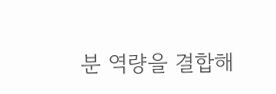분 역량을 결합해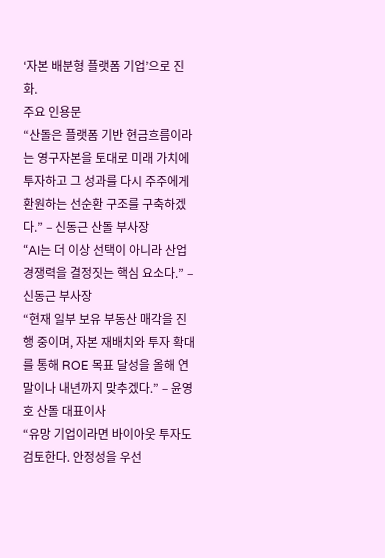‘자본 배분형 플랫폼 기업’으로 진화.
주요 인용문
“산돌은 플랫폼 기반 현금흐름이라는 영구자본을 토대로 미래 가치에 투자하고 그 성과를 다시 주주에게 환원하는 선순환 구조를 구축하겠다.” – 신동근 산돌 부사장
“AI는 더 이상 선택이 아니라 산업 경쟁력을 결정짓는 핵심 요소다.” – 신동근 부사장
“현재 일부 보유 부동산 매각을 진행 중이며, 자본 재배치와 투자 확대를 통해 ROE 목표 달성을 올해 연말이나 내년까지 맞추겠다.” – 윤영호 산돌 대표이사
“유망 기업이라면 바이아웃 투자도 검토한다. 안정성을 우선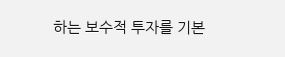하는 보수적 투자를 기본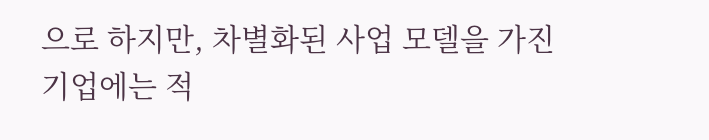으로 하지만, 차별화된 사업 모델을 가진 기업에는 적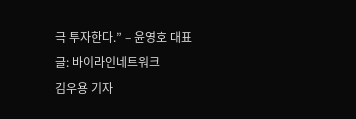극 투자한다.” – 윤영호 대표
글: 바이라인네트워크
김우용 기자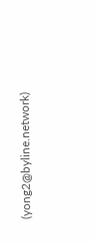(yong2@byline.network)